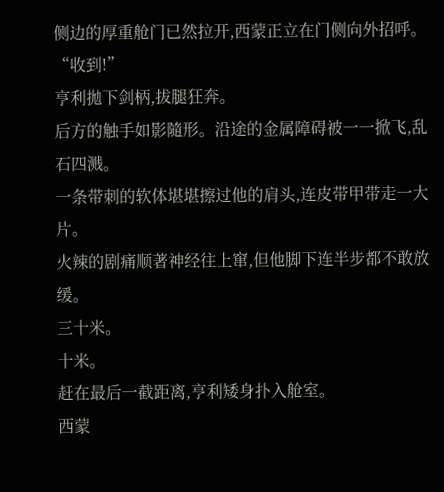侧边的厚重舱门已然拉开,西蒙正立在门侧向外招呼。
“收到!”
亨利拋下剑柄,拔腿狂奔。
后方的触手如影隨形。沿途的金属障碍被一一掀飞,乱石四溅。
一条带刺的软体堪堪擦过他的肩头,连皮带甲带走一大片。
火辣的剧痛顺著神经往上窜,但他脚下连半步都不敢放缓。
三十米。
十米。
赶在最后一截距离,亨利矮身扑入舱室。
西蒙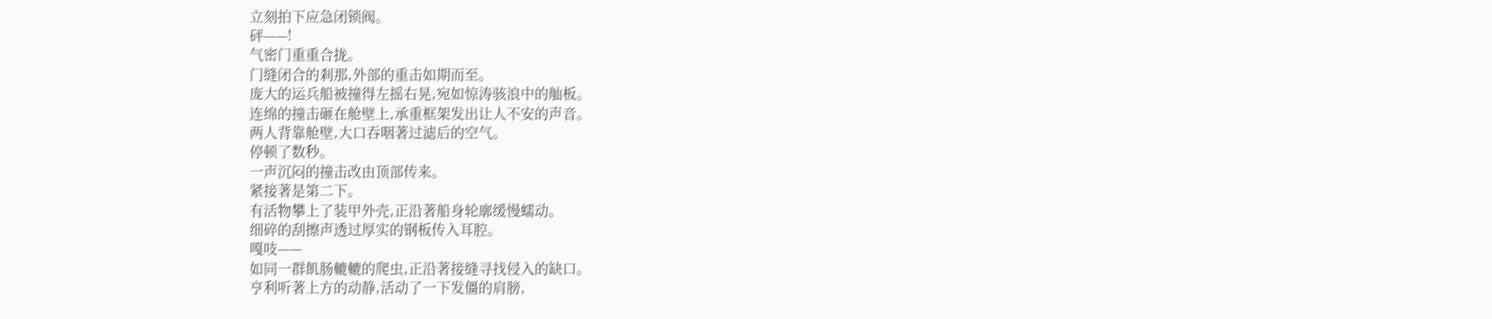立刻拍下应急闭锁阀。
砰——!
气密门重重合拢。
门缝闭合的剎那,外部的重击如期而至。
庞大的运兵船被撞得左摇右晃,宛如惊涛骇浪中的舢板。
连绵的撞击砸在舱壁上,承重框架发出让人不安的声音。
两人背靠舱壁,大口吞咽著过滤后的空气。
停顿了数秒。
一声沉闷的撞击改由顶部传来。
紧接著是第二下。
有活物攀上了装甲外壳,正沿著船身轮廓缓慢蠕动。
细碎的刮擦声透过厚实的钢板传入耳腔。
嘎吱——
如同一群飢肠轆轆的爬虫,正沿著接缝寻找侵入的缺口。
亨利听著上方的动静,活动了一下发僵的肩膀,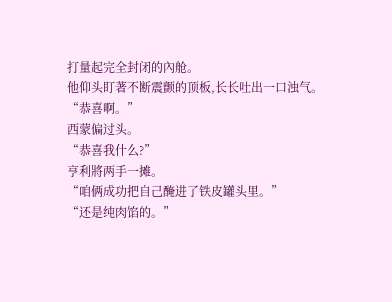打量起完全封闭的內舱。
他仰头盯著不断震颤的顶板,长长吐出一口浊气。
“恭喜啊。”
西蒙偏过头。
“恭喜我什么?”
亨利將两手一摊。
“咱俩成功把自己醃进了铁皮罐头里。”
“还是纯肉馅的。”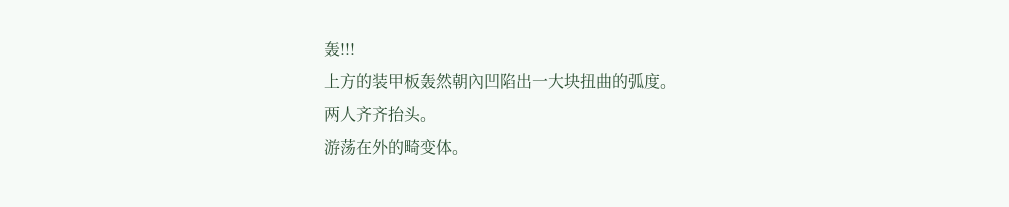轰!!!
上方的装甲板轰然朝內凹陷出一大块扭曲的弧度。
两人齐齐抬头。
游荡在外的畸变体。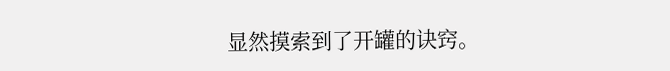显然摸索到了开罐的诀窍。